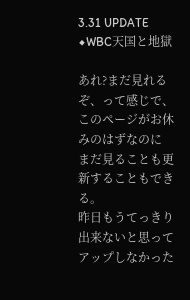3.31 UPDATE ◆WBC天国と地獄

あれ?まだ見れるぞ、って感じで、このページがお休みのはずなのに
まだ見ることも更新することもできる。
昨日もうてっきり出来ないと思ってアップしなかった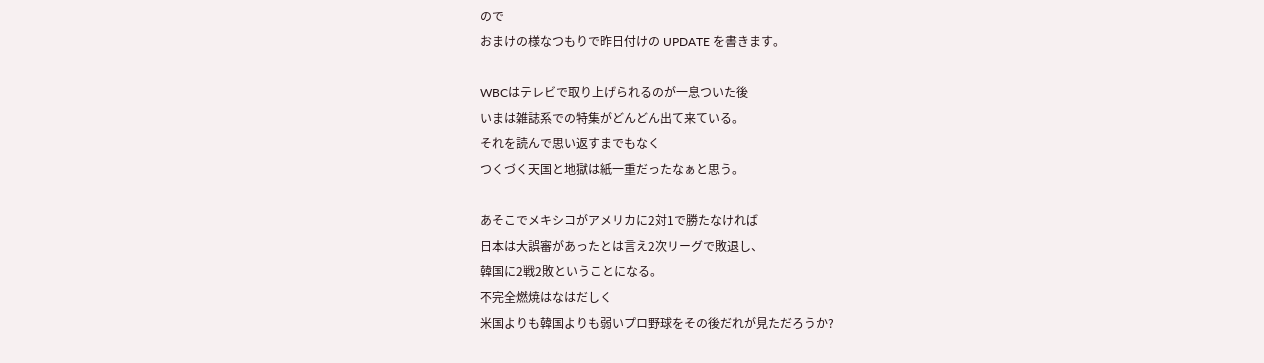ので
おまけの様なつもりで昨日付けの UPDATE を書きます。

WBCはテレビで取り上げられるのが一息ついた後
いまは雑誌系での特集がどんどん出て来ている。
それを読んで思い返すまでもなく
つくづく天国と地獄は紙一重だったなぁと思う。

あそこでメキシコがアメリカに2対1で勝たなければ
日本は大誤審があったとは言え2次リーグで敗退し、
韓国に2戦2敗ということになる。
不完全燃焼はなはだしく
米国よりも韓国よりも弱いプロ野球をその後だれが見ただろうか?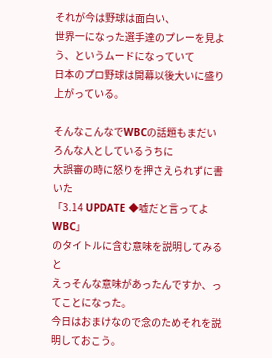それが今は野球は面白い、
世界一になった選手達のプレーを見よう、というムードになっていて
日本のプロ野球は開幕以後大いに盛り上がっている。

そんなこんなでWBCの話題もまだいろんな人としているうちに
大誤審の時に怒りを押さえられずに書いた
「3.14 UPDATE ◆嘘だと言ってよWBC」
のタイトルに含む意味を説明してみると
えっそんな意味があったんですか、ってことになった。
今日はおまけなので念のためそれを説明しておこう。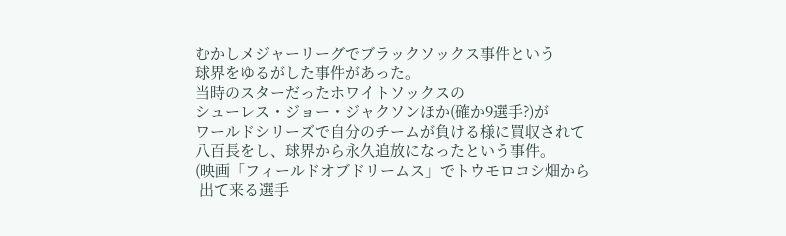むかしメジャーリーグでブラックソックス事件という
球界をゆるがした事件があった。
当時のスターだったホワイトソックスの
シューレス・ジョー・ジャクソンほか(確か9選手?)が
ワールドシリーズで自分のチームが負ける様に買収されて
八百長をし、球界から永久追放になったという事件。
(映画「フィールドオブドリームス」でトウモロコシ畑から
 出て来る選手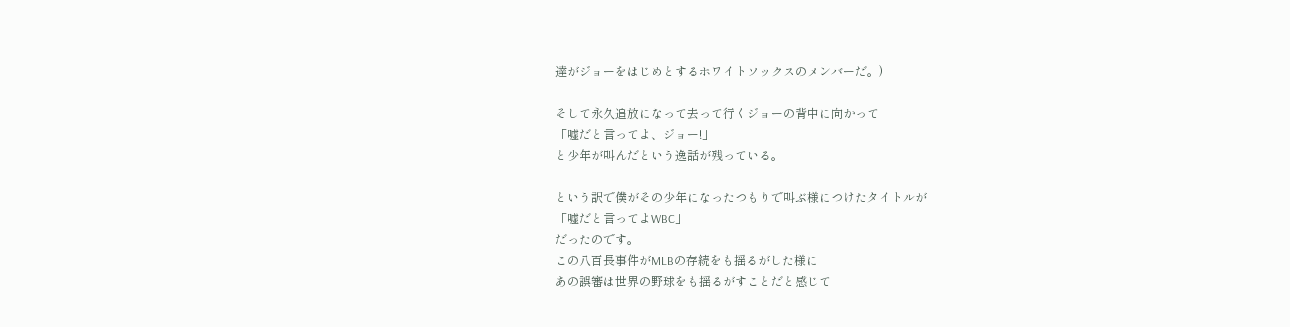達がジョーをはじめとするホワイトソックスのメンバーだ。)

そして永久追放になって去って行くジョーの背中に向かって
「嘘だと言ってよ、ジョー!」
と少年が叫んだという逸話が残っている。

という訳で僕がその少年になったつもりで叫ぶ様につけたタイトルが
「嘘だと言ってよWBC」
だったのです。
この八百長事件がMLBの存続をも揺るがした様に
あの誤審は世界の野球をも揺るがすことだと感じて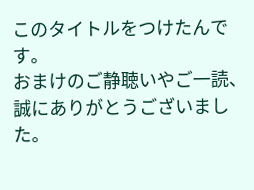このタイトルをつけたんです。
おまけのご静聴いやご一読、誠にありがとうございました。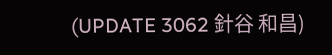(UPDATE 3062 針谷 和昌)